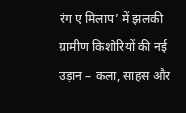रंग ए मिलाप’ में झलकी ग्रामीण किशोरियों की नई उड़ान – कला, साहस और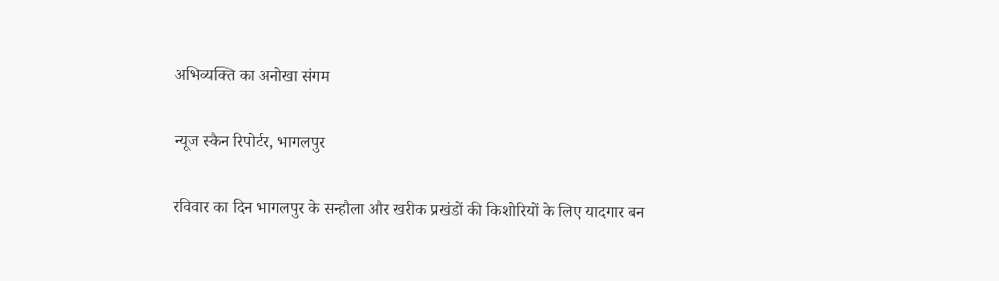अभिव्यक्ति का अनोखा संगम

न्यूज स्कैन रिपोर्टर, भागलपुर

रविवार का दिन भागलपुर के सन्हौला और खरीक प्रखंडों की किशोरियों के लिए यादगार बन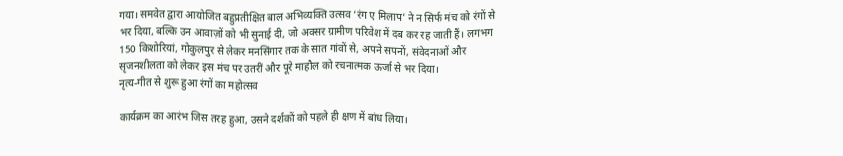गया। समवेत द्वारा आयोजित बहुप्रतीक्षित बाल अभिव्यक्ति उत्सव ‘रंग ए मिलाप’ ने न सिर्फ मंच को रंगों से भर दिया, बल्कि उन आवाज़ों को भी सुनाई दी, जो अक्सर ग्रामीण परिवेश में दब कर रह जाती हैं। लगभग 150 किशोरियां, गोकुलपुर से लेकर मनसिंगार तक के सात गांवों से, अपने सपनों, संवेदनाओं और सृजनशीलता को लेकर इस मंच पर उतरीं और पूरे माहौल को रचनात्मक ऊर्जा से भर दिया।
नृत्य-गीत से शुरू हुआ रंगों का महोत्सव

कार्यक्रम का आरंभ जिस तरह हुआ, उसने दर्शकों को पहले ही क्षण में बांध लिया।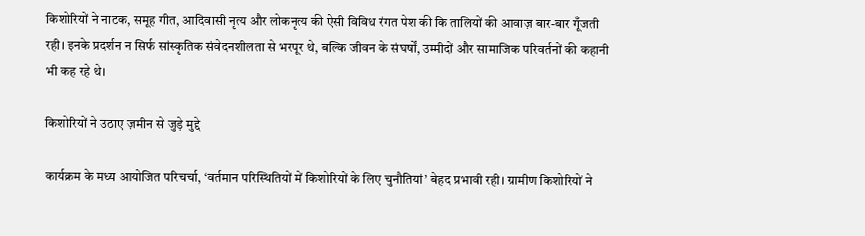किशोरियों ने नाटक, समूह गीत, आदिवासी नृत्य और लोकनृत्य की ऐसी विविध रंगत पेश की कि तालियों की आवाज़ बार-बार गूँजती रही। इनके प्रदर्शन न सिर्फ सांस्कृतिक संवेदनशीलता से भरपूर थे, बल्कि जीवन के संघर्षों, उम्मीदों और सामाजिक परिवर्तनों की कहानी भी कह रहे थे।

किशोरियों ने उठाए ज़मीन से जुड़े मुद्दे

कार्यक्रम के मध्य आयोजित परिचर्चा, ‘वर्तमान परिस्थितियों में किशोरियों के लिए चुनौतियां’ बेहद प्रभावी रही। ग्रामीण किशोरियों ने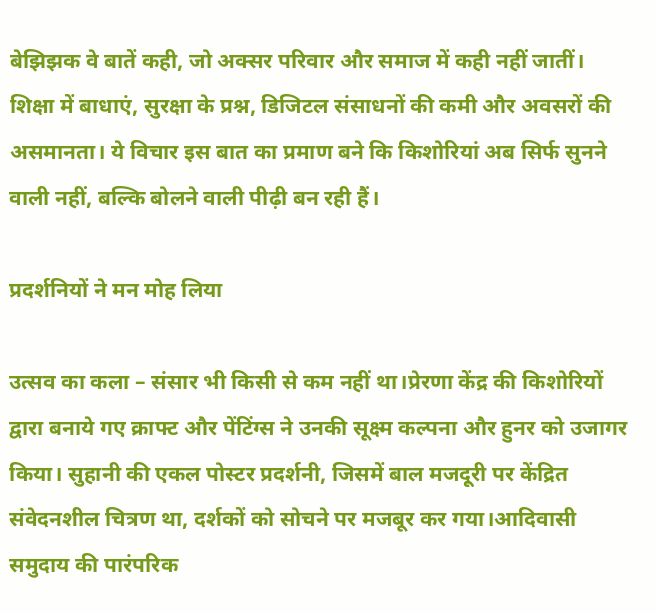बेझिझक वे बातें कही, जो अक्सर परिवार और समाज में कही नहीं जातीं। शिक्षा में बाधाएं, सुरक्षा के प्रश्न, डिजिटल संसाधनों की कमी और अवसरों की असमानता। ये विचार इस बात का प्रमाण बने कि किशोरियां अब सिर्फ सुनने वाली नहीं, बल्कि बोलने वाली पीढ़ी बन रही हैं।

प्रदर्शनियों ने मन मोह लिया

उत्सव का कला – संसार भी किसी से कम नहीं था।प्रेरणा केंद्र की किशोरियों द्वारा बनाये गए क्राफ्ट और पेंटिंग्स ने उनकी सूक्ष्म कल्पना और हुनर को उजागर किया। सुहानी की एकल पोस्टर प्रदर्शनी, जिसमें बाल मजदूरी पर केंद्रित संवेदनशील चित्रण था, दर्शकों को सोचने पर मजबूर कर गया।आदिवासी समुदाय की पारंपरिक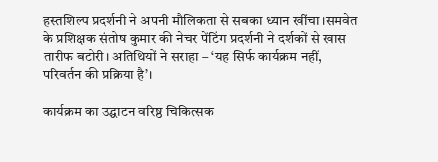हस्तशिल्प प्रदर्शनी ने अपनी मौलिकता से सबका ध्यान खींचा।समवेत के प्रशिक्षक संतोष कुमार की नेचर पेंटिंग प्रदर्शनी ने दर्शकों से खास तारीफ बटोरी। अतिथियों ने सराहा – ‘यह सिर्फ कार्यक्रम नहीं, परिवर्तन की प्रक्रिया है’।

कार्यक्रम का उद्घाटन वरिष्ठ चिकित्सक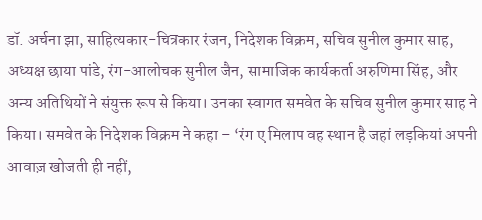डॉ. अर्चना झा, साहित्यकार-चित्रकार रंजन, निदेशक विक्रम, सचिव सुनील कुमार साह, अध्यक्ष छाया पांडे, रंग-आलोचक सुनील जैन, सामाजिक कार्यकर्ता अरुणिमा सिंह, और अन्य अतिथियों ने संयुक्त रूप से किया। उनका स्वागत समवेत के सचिव सुनील कुमार साह ने किया। समवेत के निदेशक विक्रम ने कहा – ‘रंग ए मिलाप वह स्थान है जहां लड़कियां अपनी आवाज़ खोजती ही नहीं,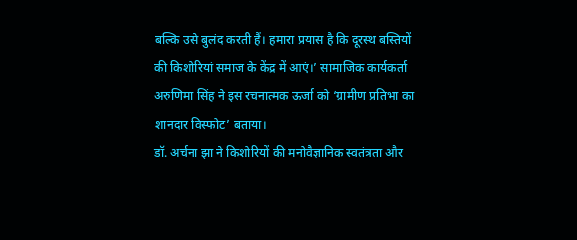बल्कि उसे बुलंद करती हैं। हमारा प्रयास है कि दूरस्थ बस्तियों की किशोरियां समाज के केंद्र में आएं।’ सामाजिक कार्यकर्ता अरुणिमा सिंह ने इस रचनात्मक ऊर्जा को ‘ग्रामीण प्रतिभा का शानदार विस्फोट’ बताया।
डॉ. अर्चना झा ने किशोरियों की मनोवैज्ञानिक स्वतंत्रता और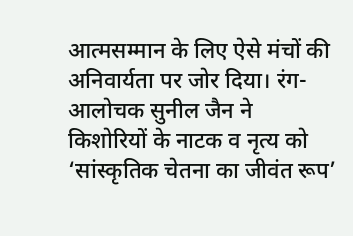आत्मसम्मान के लिए ऐसे मंचों की अनिवार्यता पर जोर दिया। रंग-आलोचक सुनील जैन ने किशोरियों के नाटक व नृत्य को ‘सांस्कृतिक चेतना का जीवंत रूप’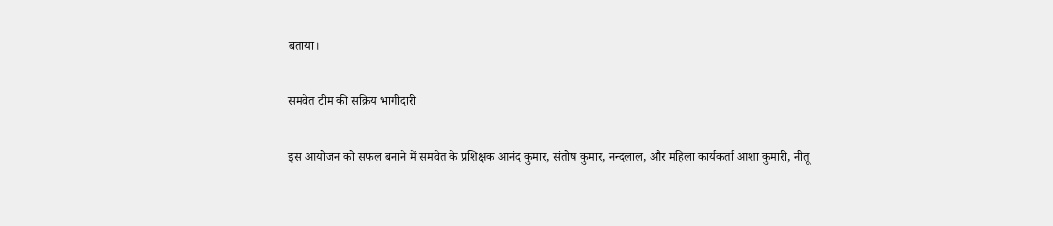बताया।

समवेत टीम की सक्रिय भागीदारी

इस आयोजन को सफल बनाने में समवेत के प्रशिक्षक आनंद कुमार, संतोष कुमार, नन्दलाल, और महिला कार्यकर्ता आशा कुमारी, नीतू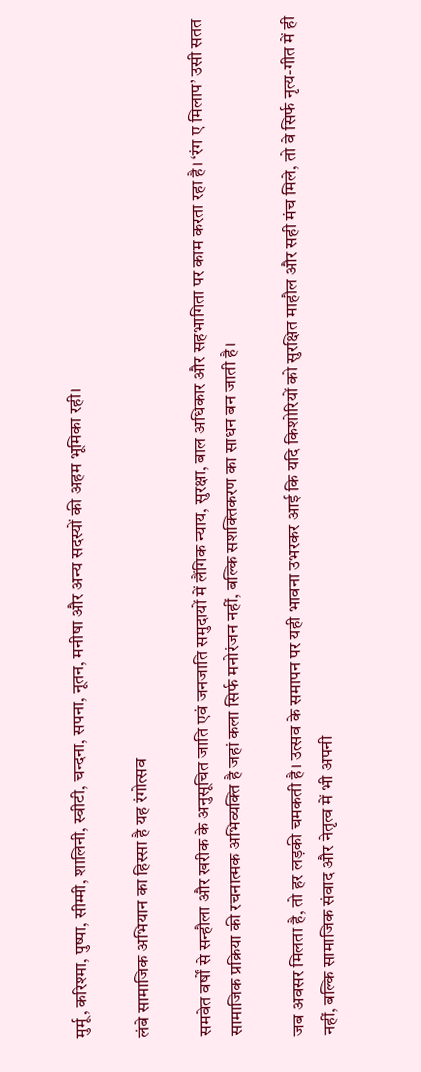मुर्मू, करिश्मा, पुष्पा, सीम्मी, शालिनी, स्वीटी, चन्दना, सपना, नूतन, मनीषा और अन्य सदस्यों की अहम भूमिका रही।

लंबे सामाजिक अभियान का हिस्सा है यह रंगोत्सव

समवेत वर्षों से सन्हौला और खरीक के अनुसूचित जाति एवं जनजाति समुदायों में लैंगिक न्याय, सुरक्षा, बाल अधिकार और सहभागिता पर काम करता रहा है। ‘रंग ए मिलाप’ उसी सतत सामाजिक प्रक्रिया की रचनात्मक अभिव्यक्ति है जहां कला सिर्फ मनोरंजन नहीं, बल्कि सशक्तिकरण का साधन बन जाती है।

जब अवसर मिलता है, तो हर लड़की चमकती है। उत्सव के समापन पर यही भावना उभरकर आई कि यदि किशोरियों को सुरक्षित माहौल और सही मंच मिले, तो वे सिर्फ नृत्य-गीत में ही नहीं, बल्कि सामाजिक संवाद और नेतृत्व में भी अपनी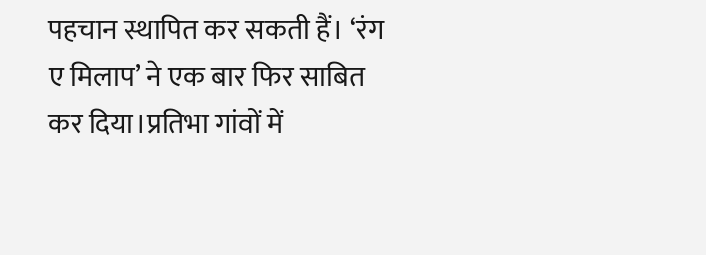पहचान स्थापित कर सकती हैं। ‘रंग ए मिलाप’ ने एक बार फिर साबित कर दिया।प्रतिभा गांवों में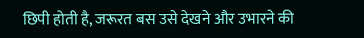छिपी होती है, जरूरत बस उसे देखने और उभारने की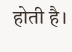होती है।